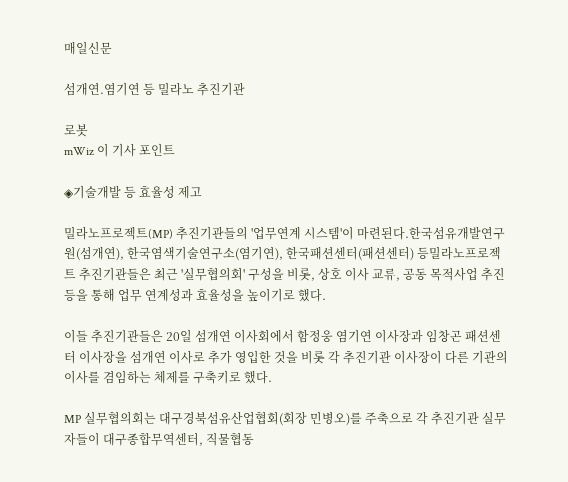매일신문

섬개연.염기연 등 밀라노 추진기관

로봇
mWiz 이 기사 포인트

◈기술개발 등 효율성 제고

밀라노프로젝트(MP) 추진기관들의 '업무연계 시스템'이 마련된다.한국섬유개발연구원(섬개연), 한국염색기술연구소(염기연), 한국패션센터(패션센터) 등밀라노프로젝트 추진기관들은 최근 '실무협의회' 구성을 비롯, 상호 이사 교류, 공동 목적사업 추진 등을 통해 업무 연계성과 효율성을 높이기로 했다.

이들 추진기관들은 20일 섬개연 이사회에서 함정웅 염기연 이사장과 임창곤 패션센터 이사장을 섬개연 이사로 추가 영입한 것을 비롯 각 추진기관 이사장이 다른 기관의 이사를 겸임하는 체제를 구축키로 했다.

MP 실무협의회는 대구경북섬유산업협회(회장 민병오)를 주축으로 각 추진기관 실무자들이 대구종합무역센터, 직물협동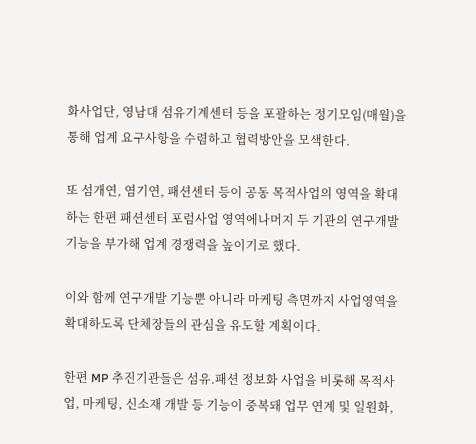화사업단, 영남대 섬유기계센터 등을 포괄하는 정기모임(매월)을 통해 업계 요구사항을 수렴하고 협력방안을 모색한다.

또 섬개연, 염기연, 패션센터 등이 공동 목적사업의 영역을 확대하는 한편 패션센터 포럼사업 영역에나머지 두 기관의 연구개발 기능을 부가해 업계 경쟁력을 높이기로 했다.

이와 함께 연구개발 기능뿐 아니라 마케팅 측면까지 사업영역을 확대하도록 단체장들의 관심을 유도할 계획이다.

한편 MP 추진기관들은 섬유.패션 정보화 사업을 비롯해 목적사업, 마케팅, 신소재 개발 등 기능이 중복돼 업무 연계 및 일원화,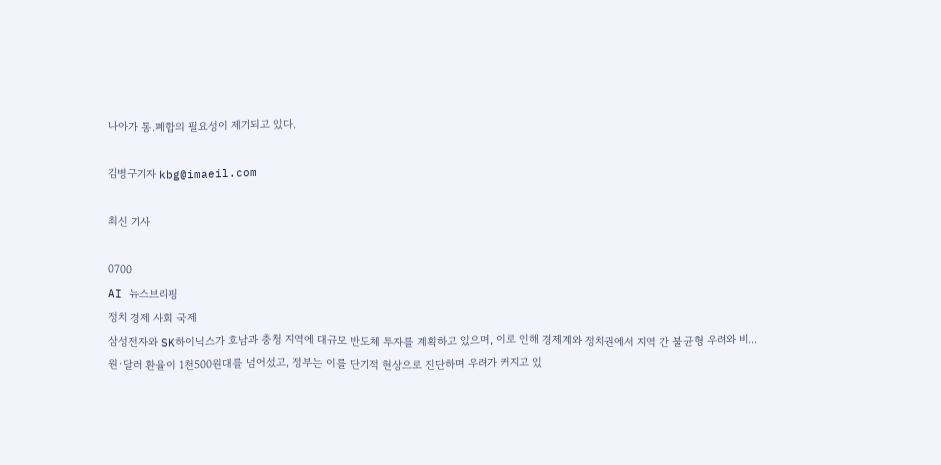나아가 통.폐합의 필요성이 제기되고 있다.

김병구기자 kbg@imaeil.com

최신 기사

0700
AI 뉴스브리핑
정치 경제 사회 국제
삼성전자와 SK하이닉스가 호남과 충청 지역에 대규모 반도체 투자를 계획하고 있으며, 이로 인해 경제계와 정치권에서 지역 간 불균형 우려와 비...
원·달러 환율이 1천500원대를 넘어섰고, 정부는 이를 단기적 현상으로 진단하며 우려가 커지고 있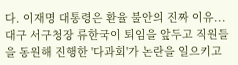다. 이재명 대통령은 환율 불안의 진짜 이유...
대구 서구청장 류한국이 퇴임을 앞두고 직원들을 동원해 진행한 '다과회'가 논란을 일으키고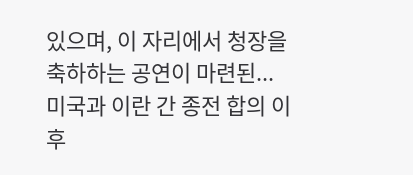있으며, 이 자리에서 청장을 축하하는 공연이 마련된...
미국과 이란 간 종전 합의 이후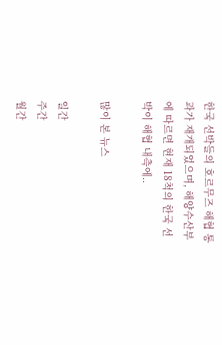한국 선박들의 호르무즈 해협 통과가 재개되었으며, 해양수산부에 따르면 현재 18척의 한국 선박이 해협 내측에..

많이 본 뉴스

일간
주간
월간